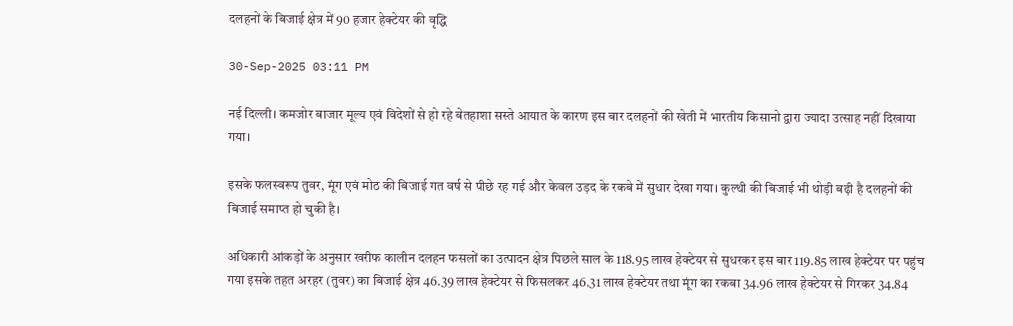दलहनों के बिजाई क्षेत्र में 90 हजार हेक्टेयर की वृद्धि

30-Sep-2025 03:11 PM

नई दिल्ली। कमजोर बाजार मूल्य एवं विदेशों से हो रहे बेतहाशा सस्ते आयात के कारण इस बार दलहनों की खेती में भारतीय किसानो द्वारा ज्यादा उत्साह नहीं दिखाया गया।

इसके फलस्वरूप तुवर, मूंग एवं मोठ की बिजाई गत वर्ष से पीछे रह गई और केवल उड़द के रकबे में सुधार देखा गया। कुल्थी की बिजाई भी थोड़ी बढ़ी है दलहनों की बिजाई समाप्त हो चुकी है।

अधिकारी आंकड़ों के अनुसार खरीफ कालीन दलहन फसलों का उत्पादन क्षेत्र पिछले साल के 118.95 लाख हेक्टेयर से सुधरकर इस बार 119.85 लाख हेक्टेयर पर पहुंच गया इसके तहत अरहर (तुवर) का बिजाई क्षेत्र 46.39 लाख हेक्टेयर से फिसलकर 46.31 लाख हेक्टेयर तथा मूंग का रकबा 34.96 लाख हेक्टेयर से गिरकर 34.84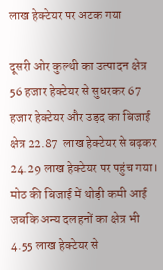लाख हेक्टेयर पर अटक गया

दूसरी ओर कुल्थी का उत्पादन क्षेत्र 56 हजार हेक्टेयर से सुधरकर 67 हजार हेक्टेयर और उड़द का बिजाई क्षेत्र 22.87  लाख हेक्टेयर से बढ़कर 24.29 लाख हेक्टेयर पर पहुंच गया। मोठ की बिजाई में थोड़ी कमी आई जबकि अन्य दलहनों का क्षेत्र भी 4.55 लाख हेक्टेयर से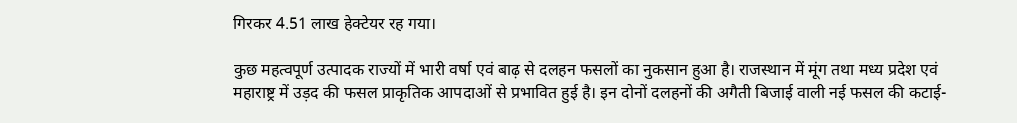गिरकर 4.51 लाख हेक्टेयर रह गया।

कुछ महत्वपूर्ण उत्पादक राज्यों में भारी वर्षा एवं बाढ़ से दलहन फसलों का नुकसान हुआ है। राजस्थान में मूंग तथा मध्य प्रदेश एवं महाराष्ट्र में उड़द की फसल प्राकृतिक आपदाओं से प्रभावित हुई है। इन दोनों दलहनों की अगैती बिजाई वाली नई फसल की कटाई-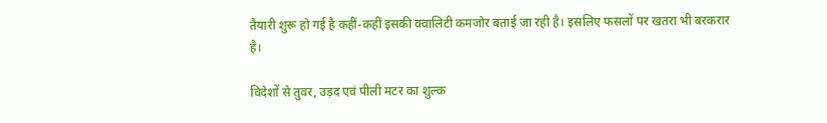तैयारी शुरू हो गई है कहीं-कहीं इसकी क्वालिटी कमजोर बताई जा रही है। इसलिए फसलों पर खतरा भी बरकरार है।

विदेशों से तुवर, उड़द एवं पीली मटर का शुल्क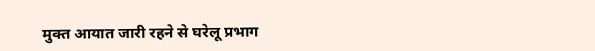मुक्त आयात जारी रहने से घरेलू प्रभाग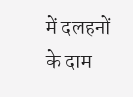में दलहनों के दाम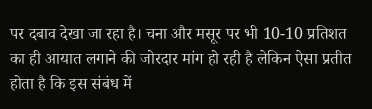पर दबाव देखा जा रहा है। चना और मसूर पर भी 10-10 प्रतिशत का ही आयात लगाने की जोरदार मांग हो रही है लेकिन ऐसा प्रतीत होता है कि इस संबंध में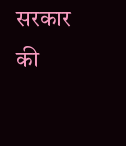सरकार की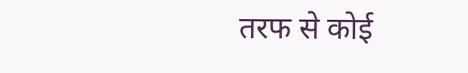तरफ से कोई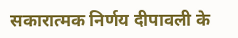सकारात्मक निर्णय दीपावली के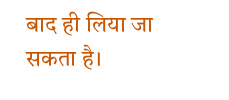बाद ही लिया जा सकता है।